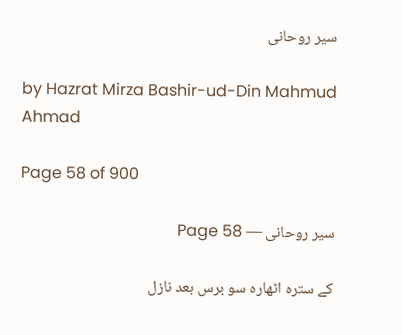سیر روحانی

by Hazrat Mirza Bashir-ud-Din Mahmud Ahmad

Page 58 of 900

سیر روحانی — Page 58

کے سترہ اٹھارہ سو برس بعد نازل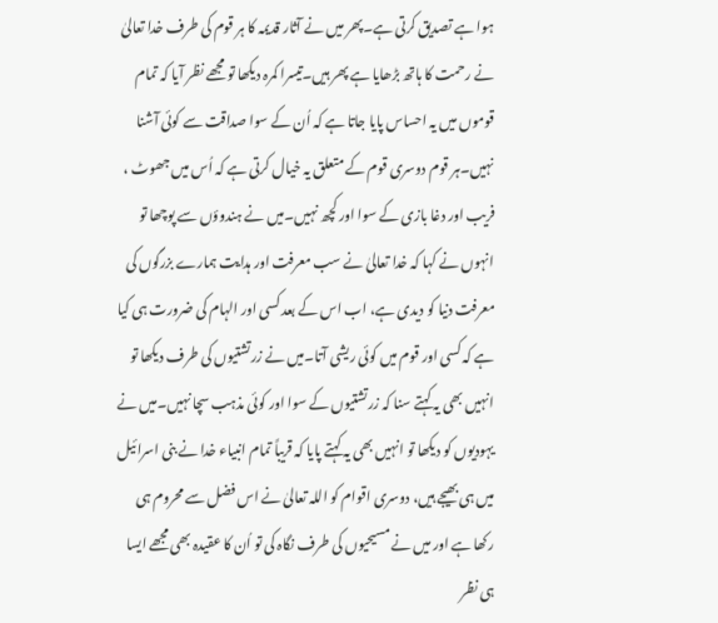ہوا ہے تصدیق کرتی ہے۔پھر میں نے آثار قدیمہ کا ہر قوم کی طرف خدا تعالیٰ نے رحمت کا ہاتھ بڑھایا ہے پھر ہیں۔تیسرا کمرہ دیکھا تو مجھے نظر آیا کہ تمام قوموں میں یہ احساس پایا جاتا ہے کہ اُن کے سوا صداقت سے کوئی آشنا نہیں۔ہر قوم دوسری قوم کے متعلق یہ خیال کرتی ہے کہ اُس میں جھوٹ ، فریب اور دغا بازی کے سوا اور کچھ نہیں۔میں نے ہندوؤں سے پوچھا تو انہوں نے کہا کہ خدا تعالیٰ نے سب معرفت اور ہدایت ہمارے بزرگوں کی معرفت دنیا کو دیدی ہے، اب اس کے بعد کسی اور الہام کی ضرورت ہی کیا ہے کہ کسی اور قوم میں کوئی ریشی آتا۔میں نے زرتشتیوں کی طرف دیکھا تو انہیں بھی یہ کہتے سنا کہ زرتشتیوں کے سوا اور کوئی مذہب سچا نہیں۔میں نے یہودیوں کو دیکھا تو انہیں بھی یہ کہتے پایا کہ قریباً تمام انبیاء خدا نے بنی اسرائیل میں ہی بھیجے ہیں، دوسری اقوام کو اللہ تعالیٰ نے اس فضل سے محروم ہی رکھا ہے اور میں نے مسیحیوں کی طرف نگاہ کی تو اُن کا عقیدہ بھی مجھے ایسا ہی نظر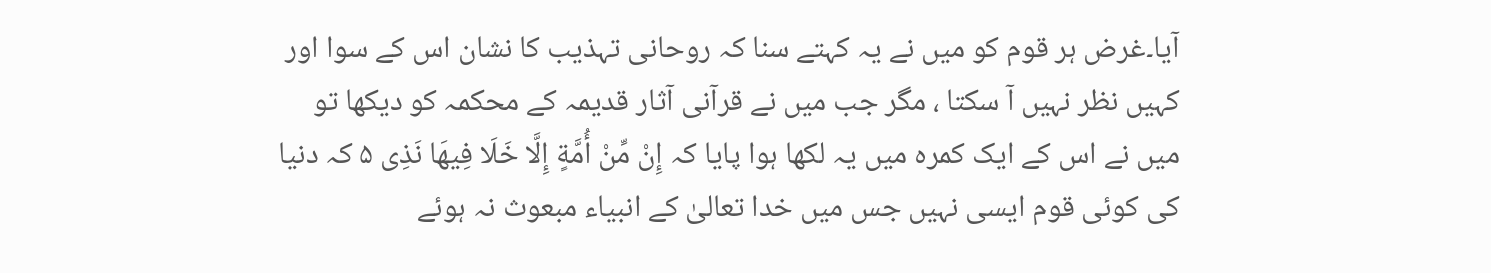آیا۔غرض ہر قوم کو میں نے یہ کہتے سنا کہ روحانی تہذیب کا نشان اس کے سوا اور کہیں نظر نہیں آ سکتا ، مگر جب میں نے قرآنی آثار قدیمہ کے محکمہ کو دیکھا تو میں نے اس کے ایک کمرہ میں یہ لکھا ہوا پایا کہ إِنْ مِّنْ أُمَّةٍ إِلَّا خَلَا فِيهَا نَذِی ۵ کہ دنیا کی کوئی قوم ایسی نہیں جس میں خدا تعالیٰ کے انبیاء مبعوث نہ ہوئے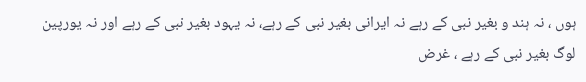ہوں ، نہ ہند و بغیر نبی کے رہے نہ ایرانی بغیر نبی کے رہے، نہ یہود بغیر نبی کے رہے اور نہ یورپین لوگ بغیر نبی کے رہے ، غرض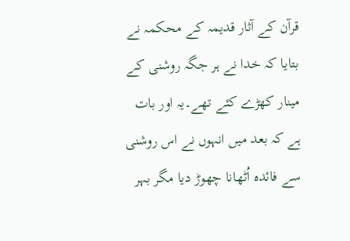قرآن کے آثار قدیمہ کے محکمہ نے بتایا کہ خدا نے ہر جگہ روشنی کے مینار کھڑے کئے تھے۔یہ اور بات ہے کہ بعد میں انہوں نے اس روشنی سے فائدہ اُٹھانا چھوڑ دیا مگر بہر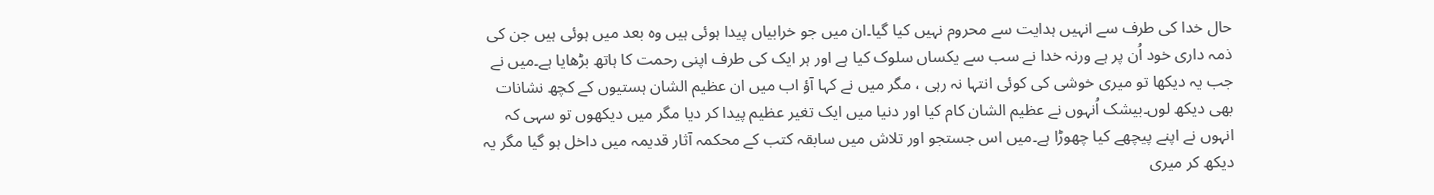حال خدا کی طرف سے انہیں ہدایت سے محروم نہیں کیا گیا۔ان میں جو خرابیاں پیدا ہوئی ہیں وہ بعد میں ہوئی ہیں جن کی ذمہ داری خود اُن پر ہے ورنہ خدا نے سب سے یکساں سلوک کیا ہے اور ہر ایک کی طرف اپنی رحمت کا ہاتھ بڑھایا ہے۔میں نے جب یہ دیکھا تو میری خوشی کی کوئی انتہا نہ رہی ، مگر میں نے کہا آؤ اب میں ان عظیم الشان ہستیوں کے کچھ نشانات بھی دیکھ لوں۔بیشک اُنہوں نے عظیم الشان کام کیا اور دنیا میں ایک تغیر عظیم پیدا کر دیا مگر میں دیکھوں تو سہی کہ انہوں نے اپنے پیچھے کیا چھوڑا ہے۔میں اس جستجو اور تلاش میں سابقہ کتب کے محکمہ آثار قدیمہ میں داخل ہو گیا مگر یہ دیکھ کر میری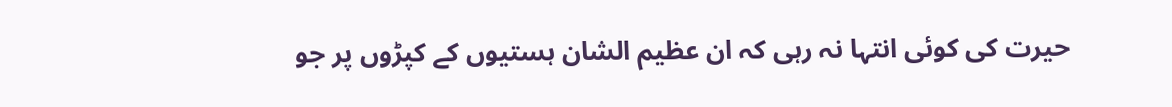حیرت کی کوئی انتہا نہ رہی کہ ان عظیم الشان ہستیوں کے کپڑوں پر جو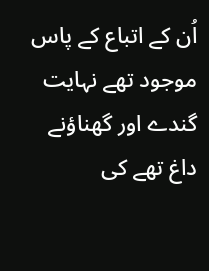اُن کے اتباع کے پاس موجود تھے نہایت گندے اور گھناؤنے داغ تھے کی